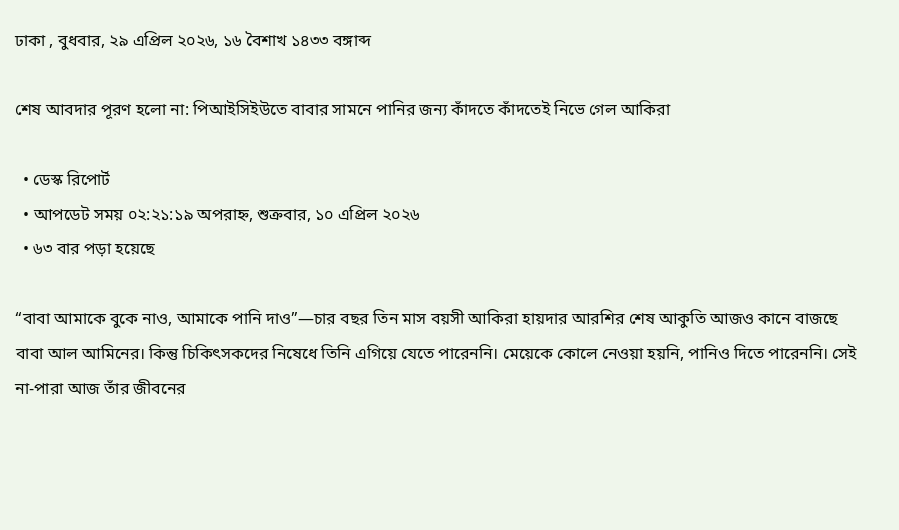ঢাকা , বুধবার, ২৯ এপ্রিল ২০২৬, ১৬ বৈশাখ ১৪৩৩ বঙ্গাব্দ

শেষ আবদার পূরণ হলো না: পিআইসিইউতে বাবার সামনে পানির জন্য কাঁদতে কাঁদতেই নিভে গেল আকিরা

  • ডেস্ক রিপোর্ট
  • আপডেট সময় ০২:২১:১৯ অপরাহ্ন, শুক্রবার, ১০ এপ্রিল ২০২৬
  • ৬৩ বার পড়া হয়েছে

“বাবা আমাকে বুকে নাও, আমাকে পানি দাও”—চার বছর তিন মাস বয়সী আকিরা হায়দার আরশির শেষ আকুতি আজও কানে বাজছে বাবা আল আমিনের। কিন্তু চিকিৎসকদের নিষেধে তিনি এগিয়ে যেতে পারেননি। মেয়েকে কোলে নেওয়া হয়নি, পানিও দিতে পারেননি। সেই না-পারা আজ তাঁর জীবনের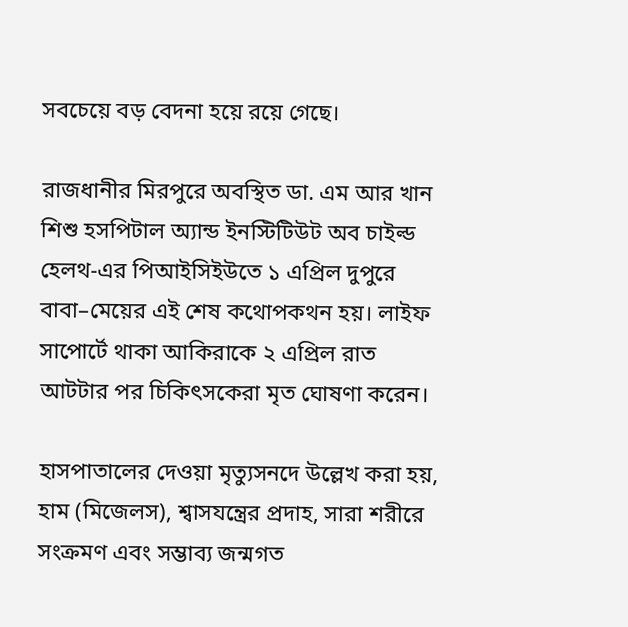সবচেয়ে বড় বেদনা হয়ে রয়ে গেছে।

রাজধানীর মিরপুরে অবস্থিত ডা. এম আর খান শিশু হসপিটাল অ্যান্ড ইনস্টিটিউট অব চাইল্ড হেলথ-এর পিআইসিইউতে ১ এপ্রিল দুপুরে বাবা–মেয়ের এই শেষ কথোপকথন হয়। লাইফ সাপোর্টে থাকা আকিরাকে ২ এপ্রিল রাত আটটার পর চিকিৎসকেরা মৃত ঘোষণা করেন।

হাসপাতালের দেওয়া মৃত্যুসনদে উল্লেখ করা হয়, হাম (মিজেলস), শ্বাসযন্ত্রের প্রদাহ, সারা শরীরে সংক্রমণ এবং সম্ভাব্য জন্মগত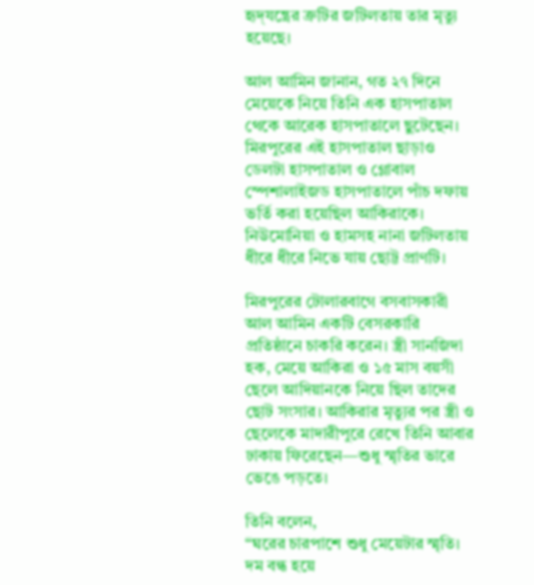হৃদ্‌যন্ত্রের ত্রুটির জটিলতায় তার মৃত্যু হয়েছে।

আল আমিন জানান, গত ২৭ দিনে মেয়েকে নিয়ে তিনি এক হাসপাতাল থেকে আরেক হাসপাতালে ছুটেছেন। মিরপুরের এই হাসপাতাল ছাড়াও ডেলটা হাসপাতাল ও গ্লোবাল স্পেশালাইজড হাসপাতালে পাঁচ দফায় ভর্তি করা হয়েছিল আকিরাকে। নিউমোনিয়া ও হামসহ নানা জটিলতায় ধীরে ধীরে নিভে যায় ছোট্ট প্রাণটি।

মিরপুরের টোলারবাগে বসবাসকারী আল আমিন একটি বেসরকারি প্রতিষ্ঠানে চাকরি করেন। স্ত্রী সানজিদা হক, মেয়ে আকিরা ও ১৫ মাস বয়সী ছেলে আদিয়ানকে নিয়ে ছিল তাদের ছোট সংসার। আকিরার মৃত্যুর পর স্ত্রী ও ছেলেকে মাদারীপুরে রেখে তিনি আবার ঢাকায় ফিরেছেন—শুধু স্মৃতির ভারে ভেঙে পড়তে।

তিনি বলেন,
“ঘরের চারপাশে শুধু মেয়েটার স্মৃতি। দম বন্ধ হয়ে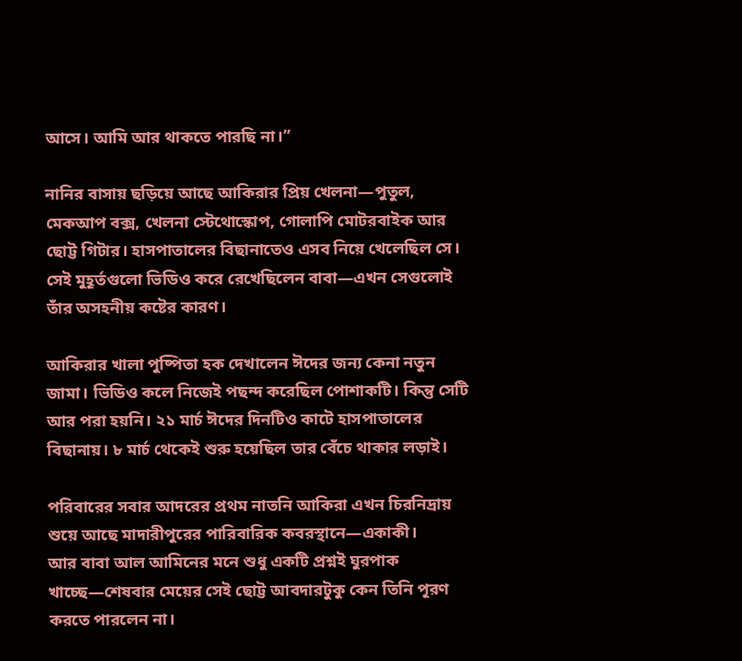আসে। আমি আর থাকতে পারছি না।”

নানির বাসায় ছড়িয়ে আছে আকিরার প্রিয় খেলনা—পুতুল, মেকআপ বক্স, খেলনা স্টেথোস্কোপ, গোলাপি মোটরবাইক আর ছোট্ট গিটার। হাসপাতালের বিছানাতেও এসব নিয়ে খেলেছিল সে। সেই মুহূর্তগুলো ভিডিও করে রেখেছিলেন বাবা—এখন সেগুলোই তাঁর অসহনীয় কষ্টের কারণ।

আকিরার খালা পুষ্পিতা হক দেখালেন ঈদের জন্য কেনা নতুন জামা। ভিডিও কলে নিজেই পছন্দ করেছিল পোশাকটি। কিন্তু সেটি আর পরা হয়নি। ২১ মার্চ ঈদের দিনটিও কাটে হাসপাতালের বিছানায়। ৮ মার্চ থেকেই শুরু হয়েছিল তার বেঁচে থাকার লড়াই।

পরিবারের সবার আদরের প্রথম নাতনি আকিরা এখন চিরনিদ্রায় শুয়ে আছে মাদারীপুরের পারিবারিক কবরস্থানে—একাকী।
আর বাবা আল আমিনের মনে শুধু একটি প্রশ্নই ঘুরপাক খাচ্ছে—শেষবার মেয়ের সেই ছোট্ট আবদারটুকু কেন তিনি পূরণ করতে পারলেন না।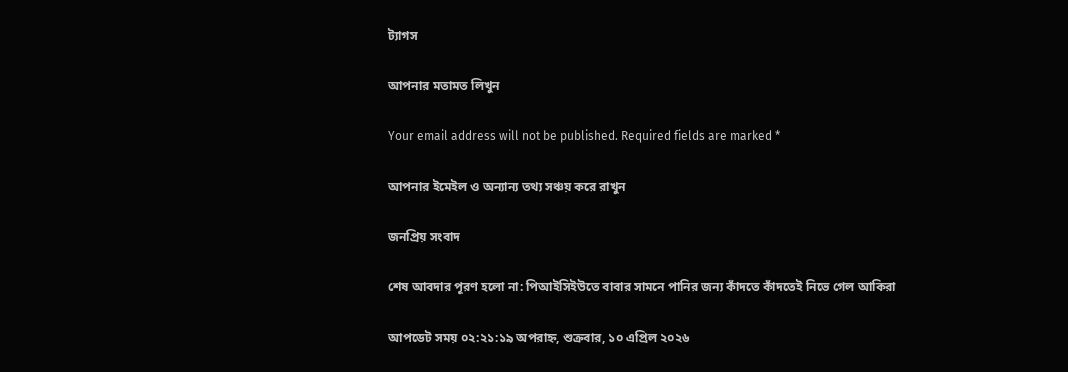ট্যাগস

আপনার মতামত লিখুন

Your email address will not be published. Required fields are marked *

আপনার ইমেইল ও অন্যান্য তথ্য সঞ্চয় করে রাখুন

জনপ্রিয় সংবাদ

শেষ আবদার পূরণ হলো না: পিআইসিইউতে বাবার সামনে পানির জন্য কাঁদতে কাঁদতেই নিভে গেল আকিরা

আপডেট সময় ০২:২১:১৯ অপরাহ্ন, শুক্রবার, ১০ এপ্রিল ২০২৬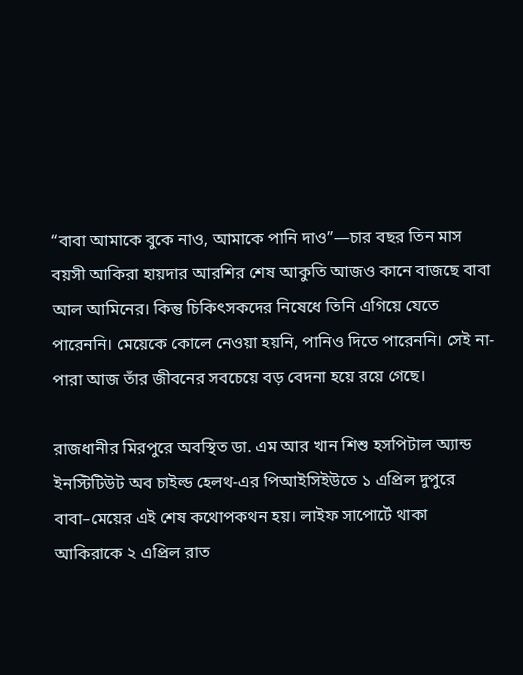“বাবা আমাকে বুকে নাও, আমাকে পানি দাও”—চার বছর তিন মাস বয়সী আকিরা হায়দার আরশির শেষ আকুতি আজও কানে বাজছে বাবা আল আমিনের। কিন্তু চিকিৎসকদের নিষেধে তিনি এগিয়ে যেতে পারেননি। মেয়েকে কোলে নেওয়া হয়নি, পানিও দিতে পারেননি। সেই না-পারা আজ তাঁর জীবনের সবচেয়ে বড় বেদনা হয়ে রয়ে গেছে।

রাজধানীর মিরপুরে অবস্থিত ডা. এম আর খান শিশু হসপিটাল অ্যান্ড ইনস্টিটিউট অব চাইল্ড হেলথ-এর পিআইসিইউতে ১ এপ্রিল দুপুরে বাবা–মেয়ের এই শেষ কথোপকথন হয়। লাইফ সাপোর্টে থাকা আকিরাকে ২ এপ্রিল রাত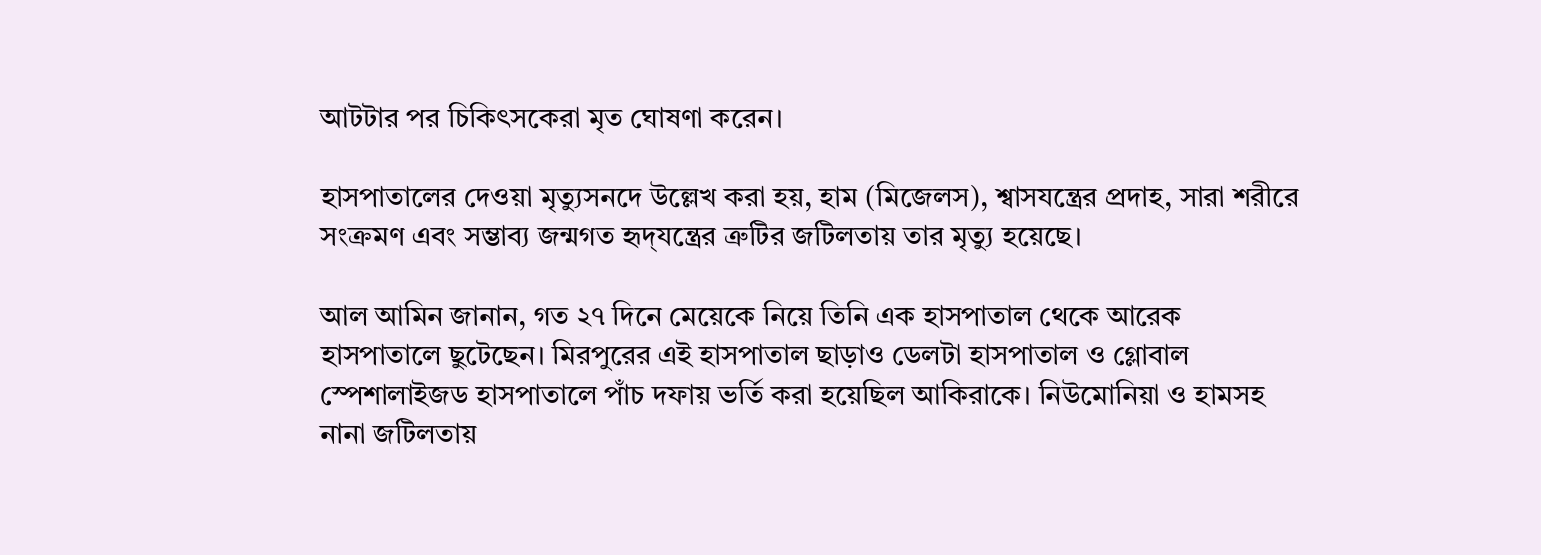আটটার পর চিকিৎসকেরা মৃত ঘোষণা করেন।

হাসপাতালের দেওয়া মৃত্যুসনদে উল্লেখ করা হয়, হাম (মিজেলস), শ্বাসযন্ত্রের প্রদাহ, সারা শরীরে সংক্রমণ এবং সম্ভাব্য জন্মগত হৃদ্‌যন্ত্রের ত্রুটির জটিলতায় তার মৃত্যু হয়েছে।

আল আমিন জানান, গত ২৭ দিনে মেয়েকে নিয়ে তিনি এক হাসপাতাল থেকে আরেক হাসপাতালে ছুটেছেন। মিরপুরের এই হাসপাতাল ছাড়াও ডেলটা হাসপাতাল ও গ্লোবাল স্পেশালাইজড হাসপাতালে পাঁচ দফায় ভর্তি করা হয়েছিল আকিরাকে। নিউমোনিয়া ও হামসহ নানা জটিলতায়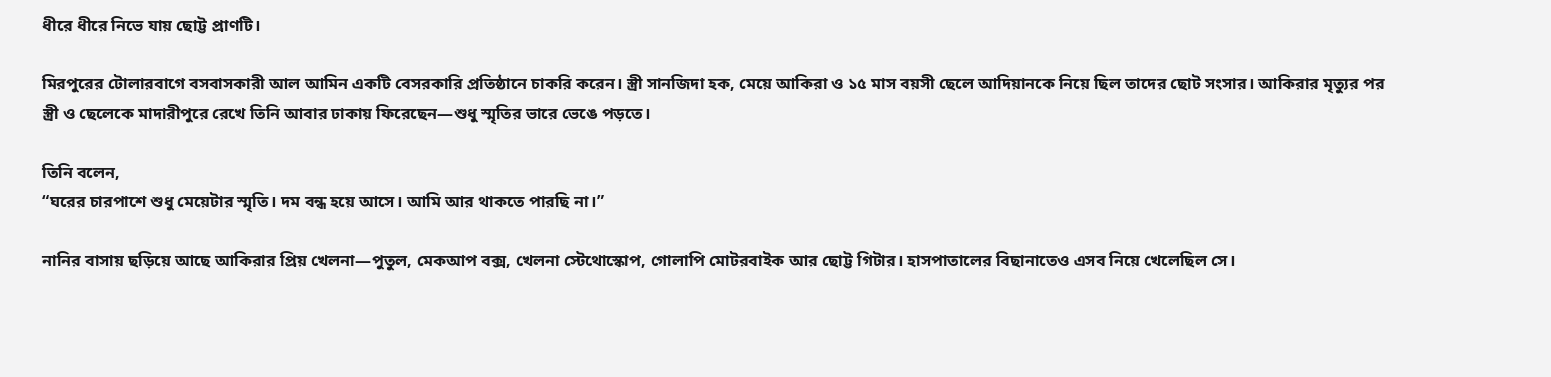ধীরে ধীরে নিভে যায় ছোট্ট প্রাণটি।

মিরপুরের টোলারবাগে বসবাসকারী আল আমিন একটি বেসরকারি প্রতিষ্ঠানে চাকরি করেন। স্ত্রী সানজিদা হক, মেয়ে আকিরা ও ১৫ মাস বয়সী ছেলে আদিয়ানকে নিয়ে ছিল তাদের ছোট সংসার। আকিরার মৃত্যুর পর স্ত্রী ও ছেলেকে মাদারীপুরে রেখে তিনি আবার ঢাকায় ফিরেছেন—শুধু স্মৃতির ভারে ভেঙে পড়তে।

তিনি বলেন,
“ঘরের চারপাশে শুধু মেয়েটার স্মৃতি। দম বন্ধ হয়ে আসে। আমি আর থাকতে পারছি না।”

নানির বাসায় ছড়িয়ে আছে আকিরার প্রিয় খেলনা—পুতুল, মেকআপ বক্স, খেলনা স্টেথোস্কোপ, গোলাপি মোটরবাইক আর ছোট্ট গিটার। হাসপাতালের বিছানাতেও এসব নিয়ে খেলেছিল সে।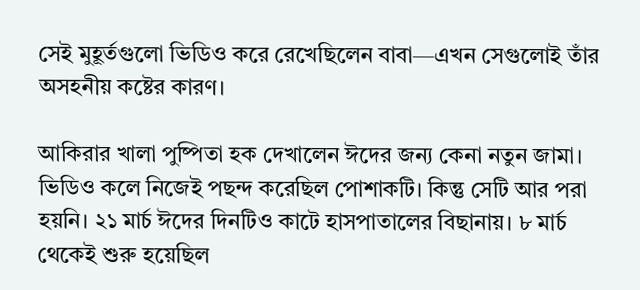সেই মুহূর্তগুলো ভিডিও করে রেখেছিলেন বাবা—এখন সেগুলোই তাঁর অসহনীয় কষ্টের কারণ।

আকিরার খালা পুষ্পিতা হক দেখালেন ঈদের জন্য কেনা নতুন জামা। ভিডিও কলে নিজেই পছন্দ করেছিল পোশাকটি। কিন্তু সেটি আর পরা হয়নি। ২১ মার্চ ঈদের দিনটিও কাটে হাসপাতালের বিছানায়। ৮ মার্চ থেকেই শুরু হয়েছিল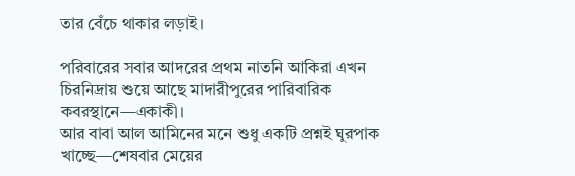তার বেঁচে থাকার লড়াই।

পরিবারের সবার আদরের প্রথম নাতনি আকিরা এখন চিরনিদ্রায় শুয়ে আছে মাদারীপুরের পারিবারিক কবরস্থানে—একাকী।
আর বাবা আল আমিনের মনে শুধু একটি প্রশ্নই ঘুরপাক খাচ্ছে—শেষবার মেয়ের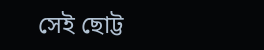সেই ছোট্ট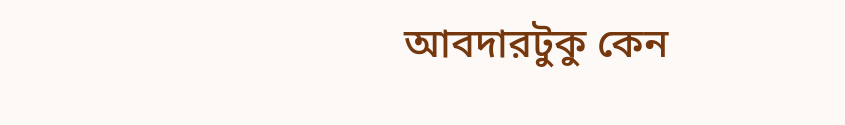আবদারটুকু কেন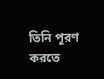তিনি পূরণ করতে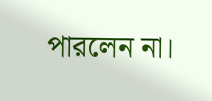পারলেন না।